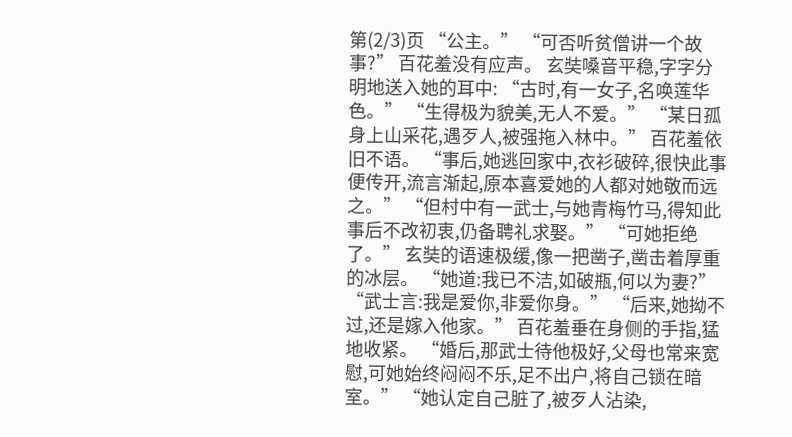第(2/3)页 “公主。” “可否听贫僧讲一个故事?” 百花羞没有应声。 玄奘嗓音平稳,字字分明地送入她的耳中: “古时,有一女子,名唤莲华色。” “生得极为貌美,无人不爱。” “某日孤身上山采花,遇歹人,被强拖入林中。” 百花羞依旧不语。 “事后,她逃回家中,衣衫破碎,很快此事便传开,流言渐起,原本喜爱她的人都对她敬而远之。” “但村中有一武士,与她青梅竹马,得知此事后不改初衷,仍备聘礼求娶。” “可她拒绝了。” 玄奘的语速极缓,像一把凿子,凿击着厚重的冰层。 “她道:我已不洁,如破瓶,何以为妻?” “武士言:我是爱你,非爱你身。” “后来,她拗不过,还是嫁入他家。” 百花羞垂在身侧的手指,猛地收紧。 “婚后,那武士待他极好,父母也常来宽慰,可她始终闷闷不乐,足不出户,将自己锁在暗室。” “她认定自己脏了,被歹人沾染,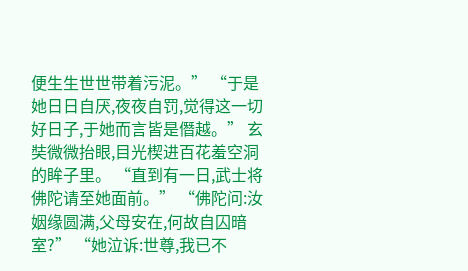便生生世世带着污泥。” “于是她日日自厌,夜夜自罚,觉得这一切好日子,于她而言皆是僭越。” 玄奘微微抬眼,目光楔进百花羞空洞的眸子里。 “直到有一日,武士将佛陀请至她面前。” “佛陀问:汝姻缘圆满,父母安在,何故自囚暗室?” “她泣诉:世尊,我已不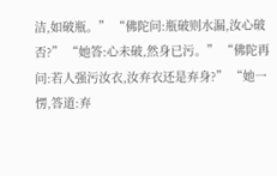洁,如破瓶。” “佛陀问:瓶破则水漏,汝心破否?” “她答:心未破,然身已污。” “佛陀再问:若人强污汝衣,汝弃衣还是弃身?” “她一愣,答道:弃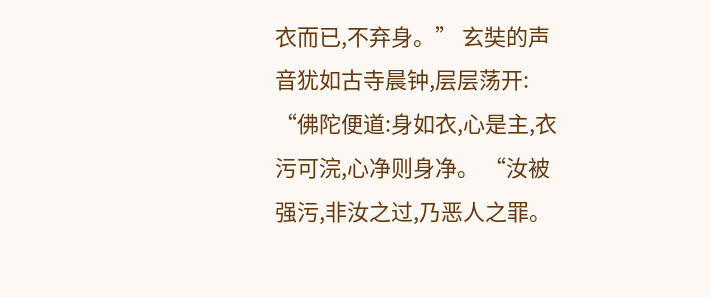衣而已,不弃身。” 玄奘的声音犹如古寺晨钟,层层荡开: “佛陀便道:身如衣,心是主,衣污可浣,心净则身净。 “汝被强污,非汝之过,乃恶人之罪。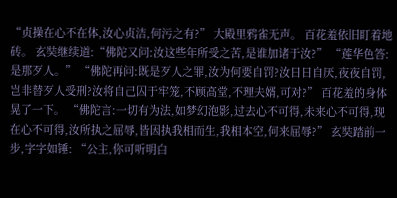“贞操在心不在体,汝心贞洁,何污之有?” 大殿里鸦雀无声。 百花羞依旧盯着地砖。 玄奘继续道:“佛陀又问:汝这些年所受之苦,是谁加诸于汝?” “莲华色答:是那歹人。” “佛陀再问:既是歹人之罪,汝为何要自罚?汝日日自厌,夜夜自罚,岂非替歹人受刑?汝将自己囚于牢笼,不顾高堂,不理夫婿,可对?” 百花羞的身体晃了一下。 “佛陀言:一切有为法,如梦幻泡影,过去心不可得,未来心不可得,现在心不可得,汝所执之屈辱,皆因执我相而生,我相本空,何来屈辱?” 玄奘踏前一步,字字如锤: “公主,你可听明白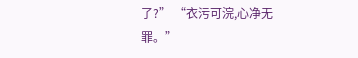了?” “衣污可浣,心净无罪。”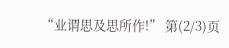“业谓思及思所作!” 第(2/3)页